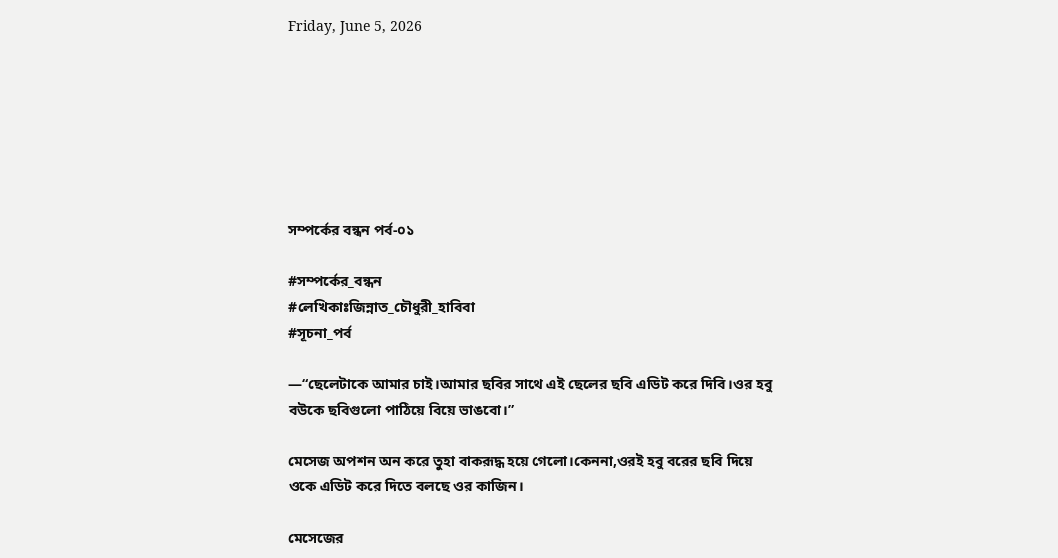Friday, June 5, 2026







সম্পর্কের বন্ধন পর্ব-০১

#সম্পর্কের_বন্ধন
#লেখিকাঃজিন্নাত_চৌধুরী_হাবিবা
#সূচনা_পর্ব

—“ছেলেটাকে আমার চাই।আমার ছবির সাথে এই ছেলের ছবি এডিট করে দিবি।ওর হবু বউকে ছবিগুলো পাঠিয়ে বিয়ে ভাঙবো।”

মেসেজ অপশন অন করে তুহা বাকরূদ্ধ হয়ে গেলো।কেননা,ওরই হবু বরের ছবি দিয়ে ওকে এডিট করে দিতে বলছে ওর কাজিন।

মেসেজের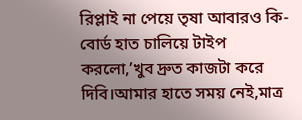রিপ্লাই না পেয়ে তৃষা আবারও কি-বোর্ড হাত চালিয়ে টাইপ করলো,’খুব দ্রুত কাজটা করে দিবি।আমার হাতে সময় নেই,মাত্র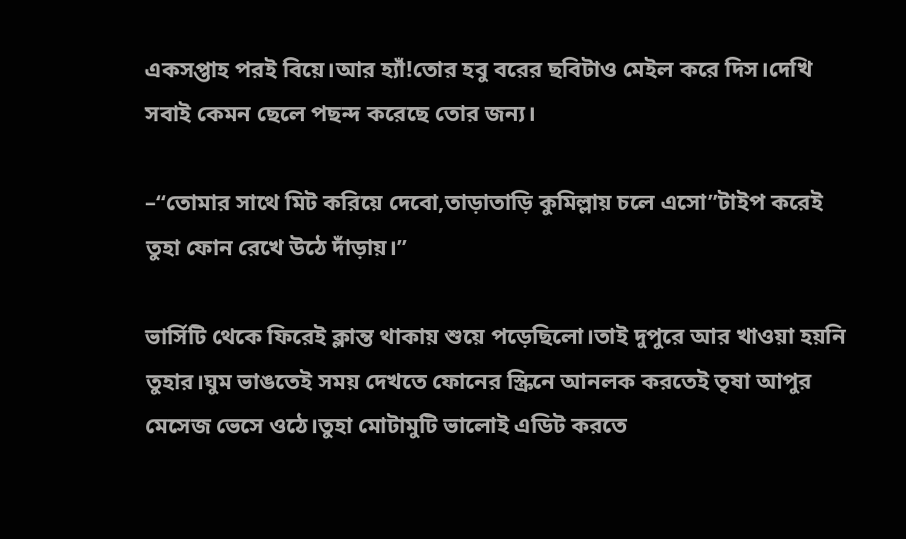একসপ্তাহ পরই বিয়ে।আর হ্যাঁ!তোর হবু বরের ছবিটাও মেইল করে দিস।দেখি সবাই কেমন ছেলে পছন্দ করেছে তোর জন্য।

–“তোমার সাথে মিট করিয়ে দেবো,তাড়াতাড়ি কুমিল্লায় চলে এসো”টাইপ করেই তুহা ফোন রেখে উঠে দাঁড়ায়।”

ভার্সিটি থেকে ফিরেই ক্লান্ত থাকায় শুয়ে পড়েছিলো।তাই দুপুরে আর খাওয়া হয়নি তুহার।ঘুম ভাঙতেই সময় দেখতে ফোনের স্ক্রিনে আনলক করতেই তৃষা আপুর মেসেজ ভেসে ওঠে।তুহা মোটামুটি ভালোই এডিট করতে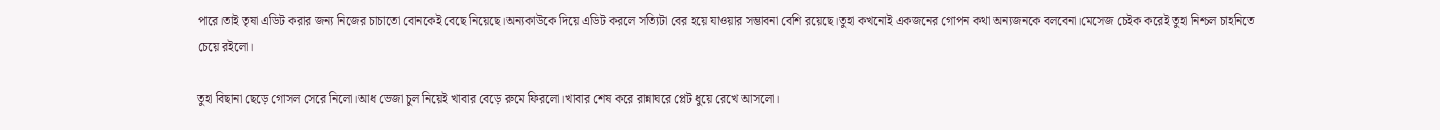পারে।তাই তৃষা এডিট করার জন্য নিজের চাচাতো বোনকেই বেছে নিয়েছে।অন্যকাউকে দিয়ে এডিট করলে সত্যিটা বের হয়ে যাওয়ার সম্ভাবনা বেশি রয়েছে।তুহা কখনোই একজনের গোপন কথা অন্যজনকে বলবেনা।মেসেজ চেইক করেই তুহা নিশ্চল চাহনিতে চেয়ে রইলো।

তুহা বিছানা ছেড়ে গোসল সেরে নিলো।আধ ভেজা চুল নিয়েই খাবার বেড়ে রুমে ফিরলো।খাবার শেষ করে রান্নাঘরে প্লেট ধুয়ে রেখে আসলো।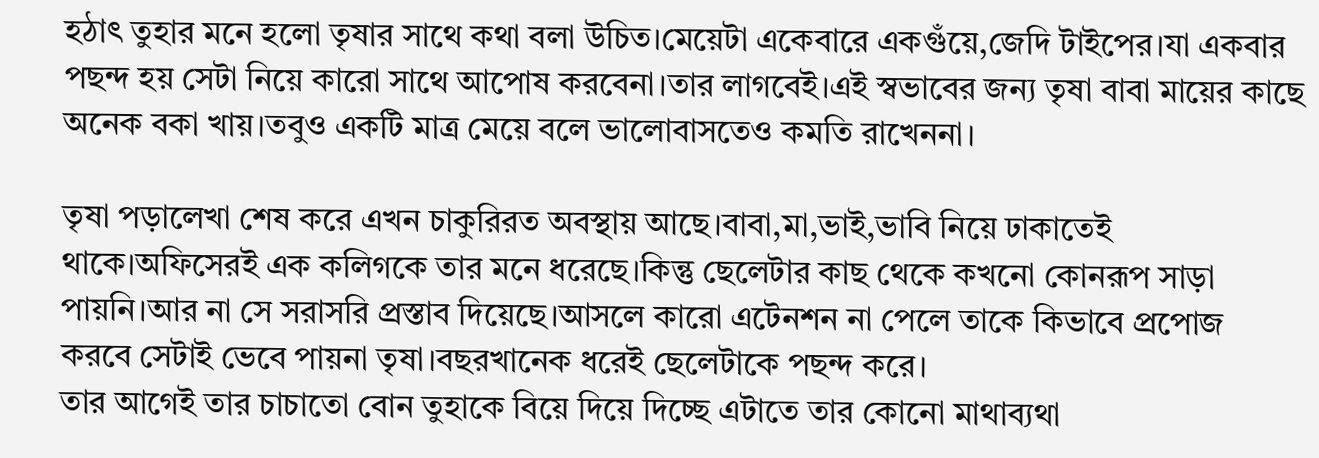হঠাৎ তুহার মনে হলো তৃষার সাথে কথা বলা উচিত।মেয়েটা একেবারে একগুঁয়ে,জেদি টাইপের।যা একবার পছন্দ হয় সেটা নিয়ে কারো সাথে আপোষ করবেনা।তার লাগবেই।এই স্বভাবের জন্য তৃষা বাবা মায়ের কাছে অনেক বকা খায়।তবুও একটি মাত্র মেয়ে বলে ভালোবাসতেও কমতি রাখেননা।

তৃষা পড়ালেখা শেষ করে এখন চাকুরিরত অবস্থায় আছে।বাবা,মা,ভাই,ভাবি নিয়ে ঢাকাতেই থাকে।অফিসেরই এক কলিগকে তার মনে ধরেছে।কিন্তু ছেলেটার কাছ থেকে কখনো কোনরূপ সাড়া পায়নি।আর না সে সরাসরি প্রস্তাব দিয়েছে।আসলে কারো এটেনশন না পেলে তাকে কিভাবে প্রপোজ করবে সেটাই ভেবে পায়না তৃষা।বছরখানেক ধরেই ছেলেটাকে পছন্দ করে।
তার আগেই তার চাচাতো বোন তুহাকে বিয়ে দিয়ে দিচ্ছে এটাতে তার কোনো মাথাব্যথা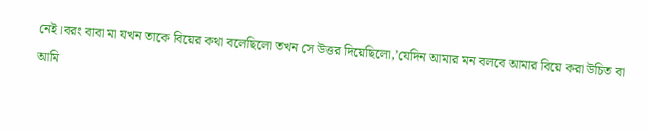নেই।বরং বাবা মা যখন তাকে বিয়ের কথা বলেছিলো তখন সে উত্তর দিয়েছিলো,’যেদিন আমার মন বলবে আমার বিয়ে করা উচিত বা আমি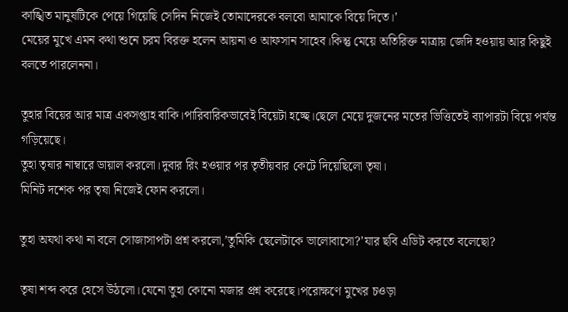কাঙ্খিত মানুষটিকে পেয়ে গিয়েছি সেদিন নিজেই তোমাদেরকে বলবো আমাকে বিয়ে দিতে।’
মেয়ের মুখে এমন কথা শুনে চরম বিরক্ত হলেন আয়না ও আফসান সাহেব।কিন্তু মেয়ে অতিরিক্ত মাত্রায় জেদি হওয়ায় আর কিছুই বলতে পারলেননা।

তুহার বিয়ের আর মাত্র একসপ্তাহ বাকি।পারিবারিকভাবেই বিয়েটা হচ্ছে।ছেলে মেয়ে দুজনের মতের ভিত্তিতেই ব্যাপারটা বিয়ে পর্যন্ত গড়িয়েছে।
তুহা তৃষার নাম্বারে ডায়াল করলো।দুবার রিং হওয়ার পর তৃতীয়বার কেটে দিয়েছিলো তৃষা।
মিনিট দশেক পর তৃষা নিজেই ফোন করলো।

তুহা অযথা কথা না বলে সোজাসাপটা প্রশ্ন করলো,’তুমিকি ছেলেটাকে ভালোবাসো?’যার ছবি এডিট করতে বলেছো?

তৃষা শব্দ করে হেসে উঠলো।যেনো তুহা কোনো মজার প্রশ্ন করেছে।পরোক্ষণে মুখের চওড়া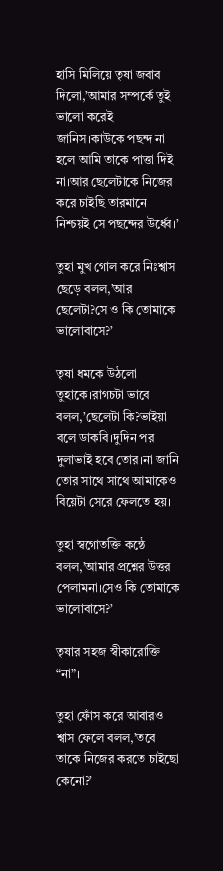হাসি মিলিয়ে তৃষা জবাব দিলো,’আমার সম্পর্কে তুই ভালো করেই জানিস।কাউকে পছন্দ না হলে আমি তাকে পাত্তা দিই না।আর ছেলেটাকে নিজের করে চাইছি তারমানে নিশ্চয়ই সে পছন্দের উর্ধ্বে।’

তুহা মুখ গোল করে নিঃশ্বাস ছেড়ে বলল,’আর ছেলেটা?সে ও কি তোমাকে ভালোবাসে?’

তৃষা ধমকে উঠলো তুহাকে।রাগচটা ভাবে বলল,’ছেলেটা কি?ভাইয়া বলে ডাকবি।দুদিন পর দুলাভাই হবে তোর।না জানি তোর সাথে সাথে আমাকেও বিয়েটা সেরে ফেলতে হয়।

তুহা স্বগোতক্তি কন্ঠে বলল,’আমার প্রশ্নের উত্তর পেলামনা।সেও কি তোমাকে ভালোবাসে?’

তৃষার সহজ স্বীকারোক্তি “না”।

তুহা ফোঁস করে আবারও শ্বাস ফেলে বলল,’তবে তাকে নিজের করতে চাইছো কেনো?’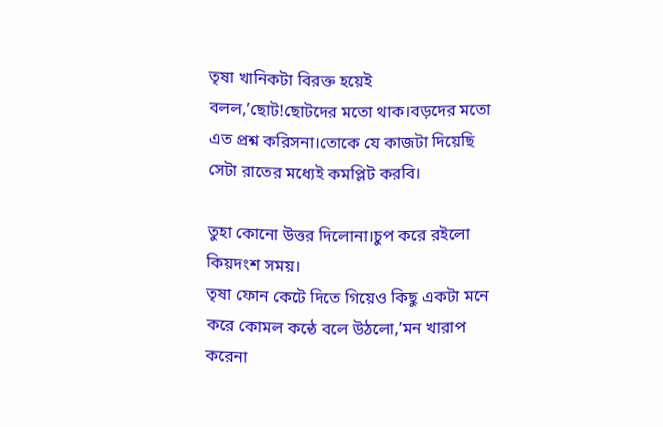তৃষা খানিকটা বিরক্ত হয়েই বলল,’ছোট!ছোটদের মতো থাক।বড়দের মতো এত প্রশ্ন করিসনা।তোকে যে কাজটা দিয়েছি সেটা রাতের মধ্যেই কমপ্লিট করবি।

তুহা কোনো উত্তর দিলোনা।চুপ করে রইলো কিয়দংশ সময়।
তৃষা ফোন কেটে দিতে গিয়েও কিছু একটা মনে করে কোমল কন্ঠে বলে উঠলো,’মন খারাপ করেনা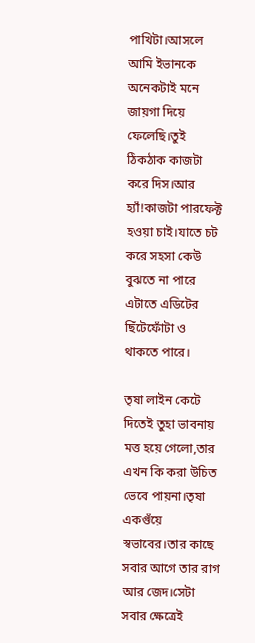পাখিটা।আসলে আমি ইভানকে অনেকটাই মনে জায়গা দিয়ে ফেলেছি।তুই ঠিকঠাক কাজটা করে দিস।আর হ্যাঁ!কাজটা পারফেক্ট হওয়া চাই।যাতে চট করে সহসা কেউ বুঝতে না পারে এটাতে এডিটের ছিঁটেফোঁটা ও থাকতে পারে।

তৃষা লাইন কেটে দিতেই তুহা ভাবনায় মত্ত হয়ে গেলো,তার এখন কি করা উচিত ভেবে পায়না।তৃষা একগুঁয়ে স্বভাবের।তার কাছে সবার আগে তার রাগ আর জেদ।সেটা সবার ক্ষেত্রেই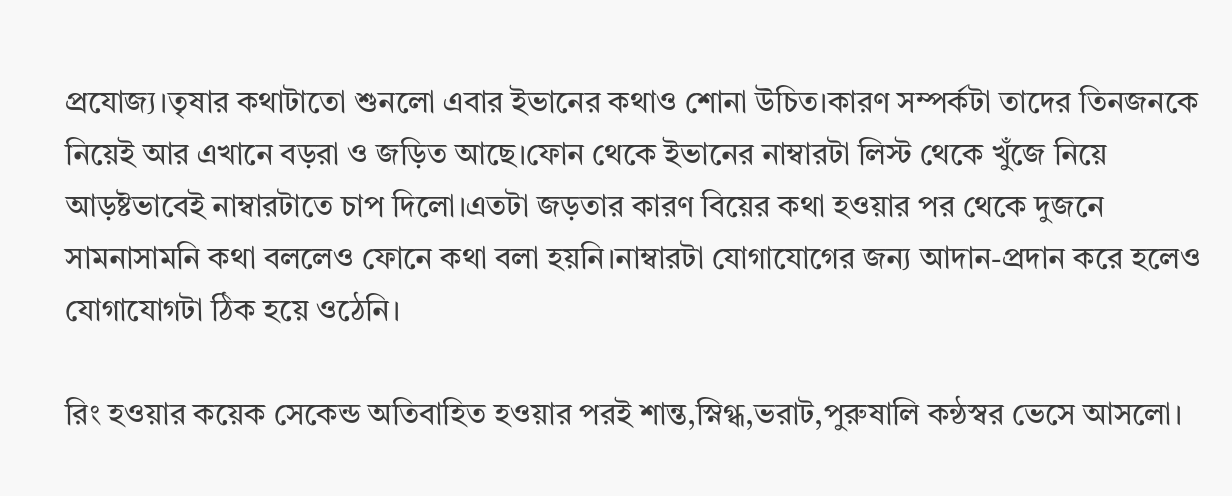প্রযোজ্য।তৃষার কথাটাতো শুনলো এবার ইভানের কথাও শোনা উচিত।কারণ সম্পর্কটা তাদের তিনজনকে নিয়েই আর এখানে বড়রা ও জড়িত আছে।ফোন থেকে ইভানের নাম্বারটা লিস্ট থেকে খুঁজে নিয়ে আড়ষ্টভাবেই নাম্বারটাতে চাপ দিলো।এতটা জড়তার কারণ বিয়ের কথা হওয়ার পর থেকে দুজনে সামনাসামনি কথা বললেও ফোনে কথা বলা হয়নি।নাম্বারটা যোগাযোগের জন্য আদান-প্রদান করে হলেও যোগাযোগটা ঠিক হয়ে ওঠেনি।

রিং হওয়ার কয়েক সেকেন্ড অতিবাহিত হওয়ার পরই শান্ত,স্নিগ্ধ,ভরাট,পুরুষালি কন্ঠস্বর ভেসে আসলো।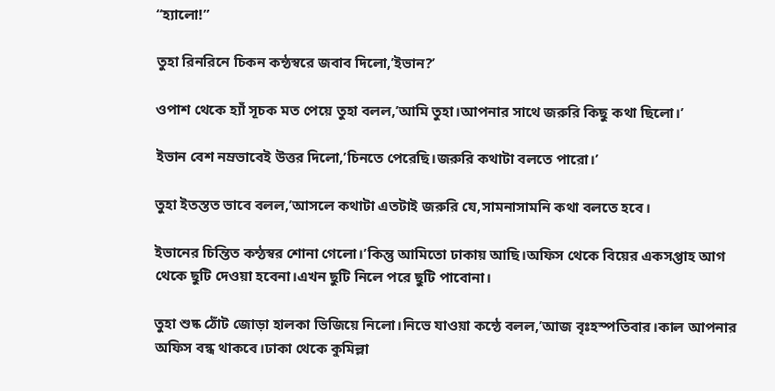“হ্যালো!”

তুহা রিনরিনে চিকন কন্ঠস্বরে জবাব দিলো,’ইভান?’

ওপাশ থেকে হ্যাঁ সূচক মত পেয়ে তুহা বলল,’আমি তুহা।আপনার সাথে জরুরি কিছু কথা ছিলো।’

ইভান বেশ নম্রভাবেই উত্তর দিলো,’চিনতে পেরেছি।জরুরি কথাটা বলতে পারো।’

তুহা ইতস্তত ভাবে বলল,’আসলে কথাটা এতটাই জরুরি যে,সামনাসামনি কথা বলতে হবে।

ইভানের চিন্তিত কন্ঠস্বর শোনা গেলো।’কিন্তু আমিতো ঢাকায় আছি।অফিস থেকে বিয়ের একসপ্তাহ আগ থেকে ছুটি দেওয়া হবেনা।এখন ছুটি নিলে পরে ছুটি পাবোনা।

তুহা শুষ্ক ঠোঁট জোড়া হালকা ভিজিয়ে নিলো।নিভে যাওয়া কন্ঠে বলল,’আজ বৃঃহস্পতিবার।কাল আপনার অফিস বন্ধ থাকবে।ঢাকা থেকে কুমিল্লা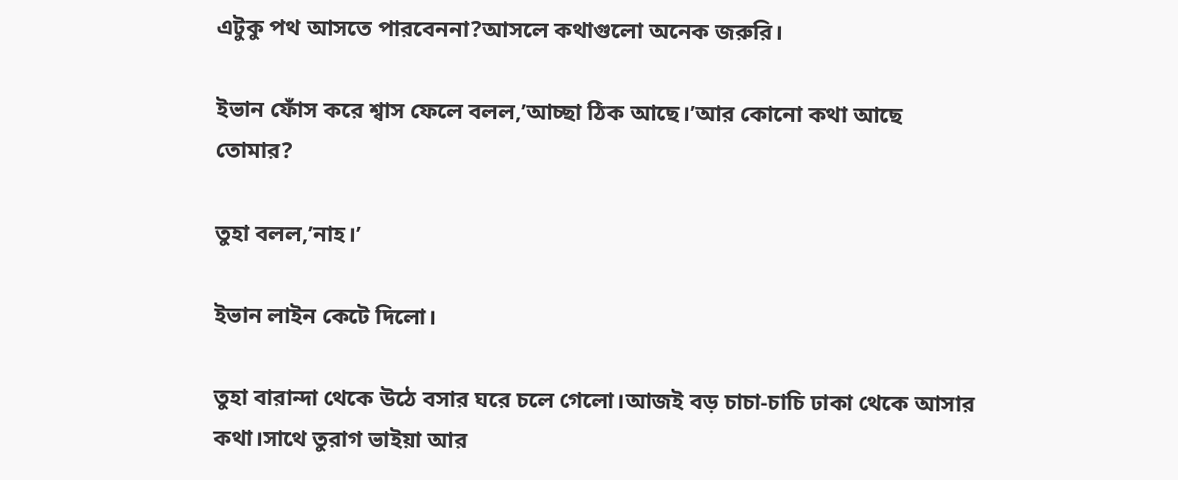এটুকু পথ আসতে পারবেননা?আসলে কথাগুলো অনেক জরুরি।

ইভান ফোঁস করে শ্বাস ফেলে বলল,’আচ্ছা ঠিক আছে।’আর কোনো কথা আছে তোমার?

তুহা বলল,’নাহ।’

ইভান লাইন কেটে দিলো।

তুহা বারান্দা থেকে উঠে বসার ঘরে চলে গেলো।আজই বড় চাচা-চাচি ঢাকা থেকে আসার কথা।সাথে তুরাগ ভাইয়া আর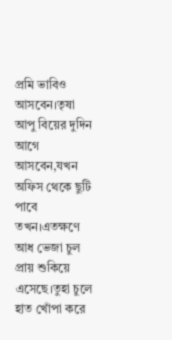প্রমি ভাবিও আসবেন।তৃষা আপু বিয়ের দুদিন আগে আসবেন,যখন অফিস থেকে ছুটি পাবে তখন।এতক্ষণে আধ ভেজা চুল প্রায় শুকিয়ে এসেছে।তুহা চুলে হাত খোঁপা করে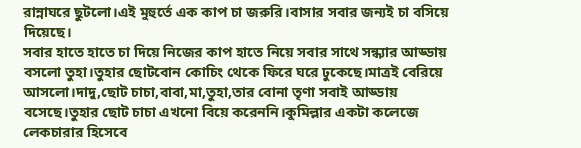রান্নাঘরে ছুটলো।এই মুহুর্তে এক কাপ চা জরুরি।বাসার সবার জন্যই চা বসিয়ে দিয়েছে।
সবার হাতে হাতে চা দিয়ে নিজের কাপ হাতে নিয়ে সবার সাথে সন্ধ্যার আড্ডায় বসলো তুহা।তুহার ছোটবোন কোচিং থেকে ফিরে ঘরে ঢুকেছে।মাত্রই বেরিয়ে আসলো।দাদু,ছোট চাচা,বাবা,মা,তুহা,তার বোনা তৃণা সবাই আড্ডায় বসেছে।তুহার ছোট চাচা এখনো বিয়ে করেননি।কুমিল্লার একটা কলেজে লেকচারার হিসেবে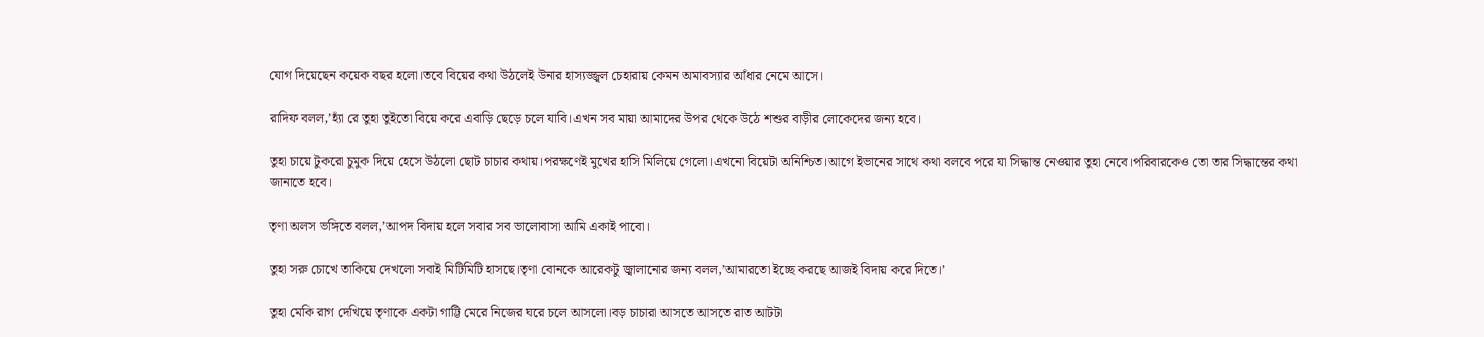যোগ দিয়েছেন কয়েক বছর হলো।তবে বিয়ের কথা উঠলেই উনার হাস্যজ্জ্বল চেহারায় কেমন অমাবস্যার আঁধার নেমে আসে।

রাদিফ বলল,’হ্যাঁ রে তুহা তুইতো বিয়ে করে এবাড়ি ছেড়ে চলে যাবি।এখন সব মায়া আমাদের উপর থেকে উঠে শশুর বাড়ীর লোকেদের জন্য হবে।

তুহা চায়ে টুকরো চুমুক দিয়ে হেসে উঠলো ছোট চাচার কথায়।পরক্ষণেই মুখের হাসি মিলিয়ে গেলো।এখনো বিয়েটা অনিশ্চিত।আগে ইভানের সাথে কথা বলবে পরে যা সিদ্ধান্ত নেওয়ার তুহা নেবে।পরিবারকেও তো তার সিদ্ধান্তের কথা জানাতে হবে।

তৃণা অলস ভঙ্গিতে বলল,’আপদ বিদায় হলে সবার সব ভালোবাসা আমি একাই পাবো।

তুহা সরু চোখে তাকিয়ে দেখলো সবাই মিটিমিটি হাসছে।তৃণা বোনকে আরেকটু জ্বালানোর জন্য বলল,’আমারতো ইচ্ছে করছে আজই বিদায় করে দিতে।’

তুহা মেকি রাগ দেখিয়ে তৃণাকে একটা গাট্টি মেরে নিজের ঘরে চলে আসলো।বড় চাচারা আসতে আসতে রাত আটটা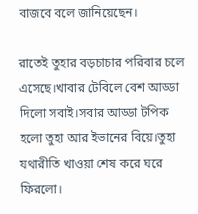বাজবে বলে জানিয়েছেন।

রাতেই তুহার বড়চাচার পরিবার চলে এসেছে।খাবার টেবিলে বেশ আড্ডা দিলো সবাই।সবার আড্ডা টপিক হলো তুহা আর ইভানের বিয়ে।তুহা যথারীতি খাওয়া শেষ করে ঘরে ফিরলো।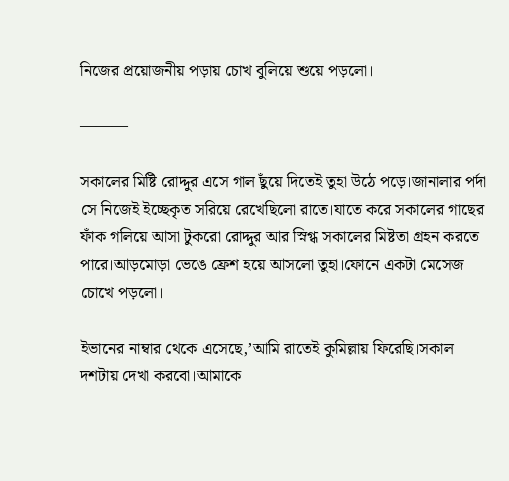নিজের প্রয়োজনীয় পড়ায় চোখ বুলিয়ে শুয়ে পড়লো।

———

সকালের মিষ্টি রোদ্দুর এসে গাল ছুঁয়ে দিতেই তুহা উঠে পড়ে।জানালার পর্দা সে নিজেই ইচ্ছেকৃত সরিয়ে রেখেছিলো রাতে।যাতে করে সকালের গাছের ফাঁক গলিয়ে আসা টুকরো রোদ্দুর আর স্নিগ্ধ সকালের মিষ্টতা গ্রহন করতে পারে।আড়মোড়া ভেঙে ফ্রেশ হয়ে আসলো তুহা।ফোনে একটা মেসেজ চোখে পড়লো।

ইভানের নাম্বার থেকে এসেছে,’আমি রাতেই কুমিল্লায় ফিরেছি।সকাল দশটায় দেখা করবো।আমাকে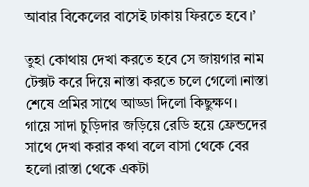আবার বিকেলের বাসেই ঢাকায় ফিরতে হবে।’

তুহা কোথায় দেখা করতে হবে সে জায়গার নাম টেক্সট করে দিয়ে নাস্তা করতে চলে গেলো।নাস্তা শেষে প্রমির সাথে আড্ডা দিলো কিছুক্ষণ।
গায়ে সাদা চুড়িদার জড়িয়ে রেডি হয়ে ফ্রেন্ডদের সাথে দেখা করার কথা বলে বাসা থেকে বের হলো।রাস্তা থেকে একটা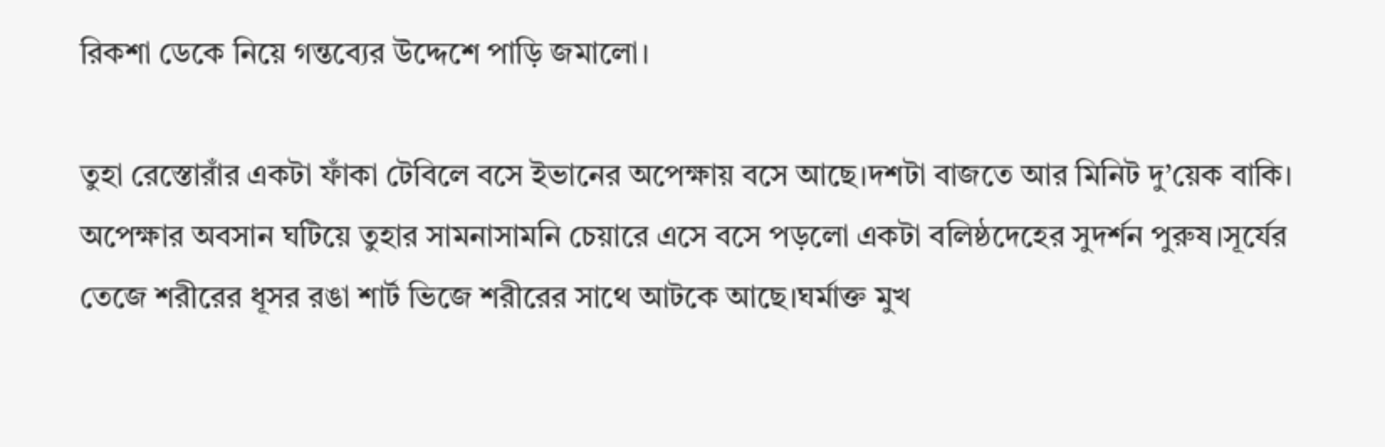রিকশা ডেকে নিয়ে গন্তব্যের উদ্দেশে পাড়ি জমালো।

তুহা রেস্তোরাঁর একটা ফাঁকা টেবিলে বসে ইভানের অপেক্ষায় বসে আছে।দশটা বাজতে আর মিনিট দু’য়েক বাকি।
অপেক্ষার অবসান ঘটিয়ে তুহার সামনাসামনি চেয়ারে এসে বসে পড়লো একটা বলিষ্ঠদেহের সুদর্শন পুরুষ।সূর্যের তেজে শরীরের ধূসর রঙা শার্ট ভিজে শরীরের সাথে আটকে আছে।ঘর্মাক্ত মুখ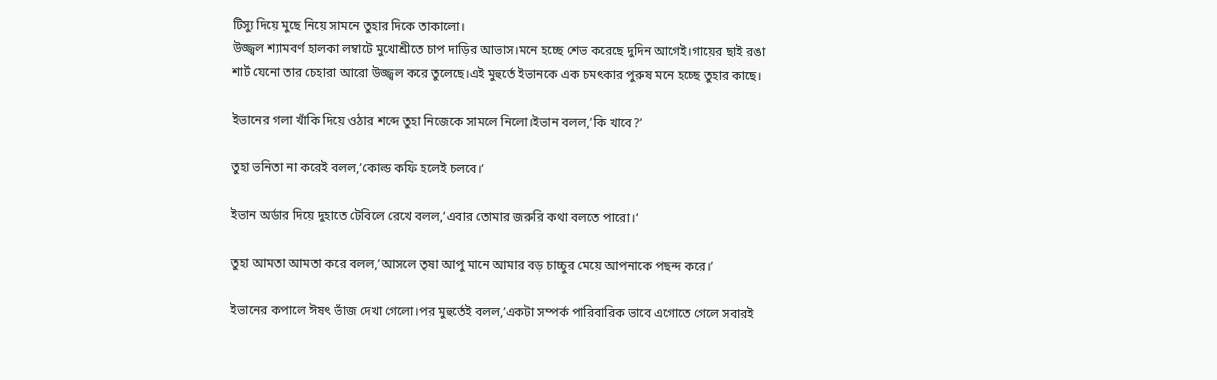টিস্যু দিয়ে মুছে নিয়ে সামনে তুহার দিকে তাকালো।
উজ্জ্বল শ্যামবর্ণ হালকা লম্বাটে মুখোশ্রীতে চাপ দাড়ির আভাস।মনে হচ্ছে শেভ করেছে দুদিন আগেই।গায়ের ছাই রঙা শার্ট যেনো তার চেহারা আরো উজ্জ্বল করে তুলেছে।এই মুহুর্তে ইভানকে এক চমৎকার পুরুষ মনে হচ্ছে তুহার কাছে।

ইভানের গলা খাঁকি দিয়ে ওঠার শব্দে তুহা নিজেকে সামলে নিলো।ইভান বলল,’কি খাবে?’

তুহা ভনিতা না করেই বলল,’কোল্ড কফি হলেই চলবে।’

ইভান অর্ডার দিয়ে দুহাতে টেবিলে রেখে বলল,’এবার তোমার জরুরি কথা বলতে পারো।’

তুহা আমতা আমতা করে বলল,’আসলে তৃষা আপু মানে আমার বড় চাচ্চুর মেয়ে আপনাকে পছন্দ করে।’

ইভানের কপালে ঈষৎ ভাঁজ দেখা গেলো।পর মুহুর্তেই বলল,’একটা সম্পর্ক পারিবারিক ভাবে এগোতে গেলে সবারই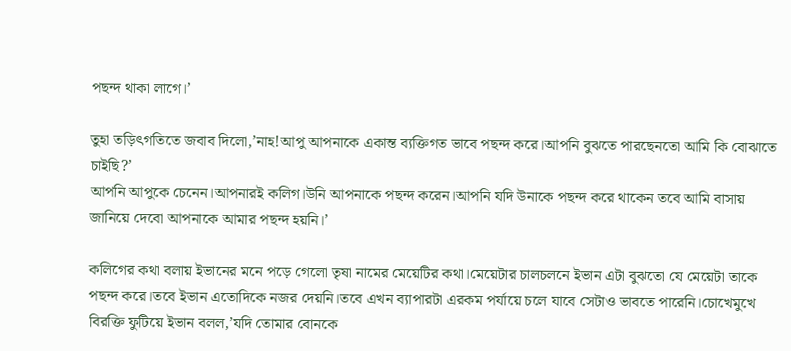পছন্দ থাকা লাগে।’

তুহা তড়িৎগতিতে জবাব দিলো,’নাহ!আপু আপনাকে একান্ত ব্যক্তিগত ভাবে পছন্দ করে।আপনি বুঝতে পারছেনতো আমি কি বোঝাতে চাইছি?’
আপনি আপুকে চেনেন।আপনারই কলিগ।উনি আপনাকে পছন্দ করেন।আপনি যদি উনাকে পছন্দ করে থাকেন তবে আমি বাসায় জানিয়ে দেবো আপনাকে আমার পছন্দ হয়নি।’

কলিগের কথা বলায় ইভানের মনে পড়ে গেলো তৃষা নামের মেয়েটির কথা।মেয়েটার চালচলনে ইভান এটা বুঝতো যে মেয়েটা তাকে পছন্দ করে।তবে ইভান এতোদিকে নজর দেয়নি।তবে এখন ব্যাপারটা এরকম পর্যায়ে চলে যাবে সেটাও ভাবতে পারেনি।চোখেমুখে বিরক্তি ফুটিয়ে ইভান বলল,’যদি তোমার বোনকে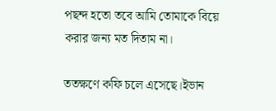পছন্দ হতো তবে আমি তোমাকে বিয়ে করার জন্য মত দিতাম না।

ততক্ষণে কফি চলে এসেছে।ইভান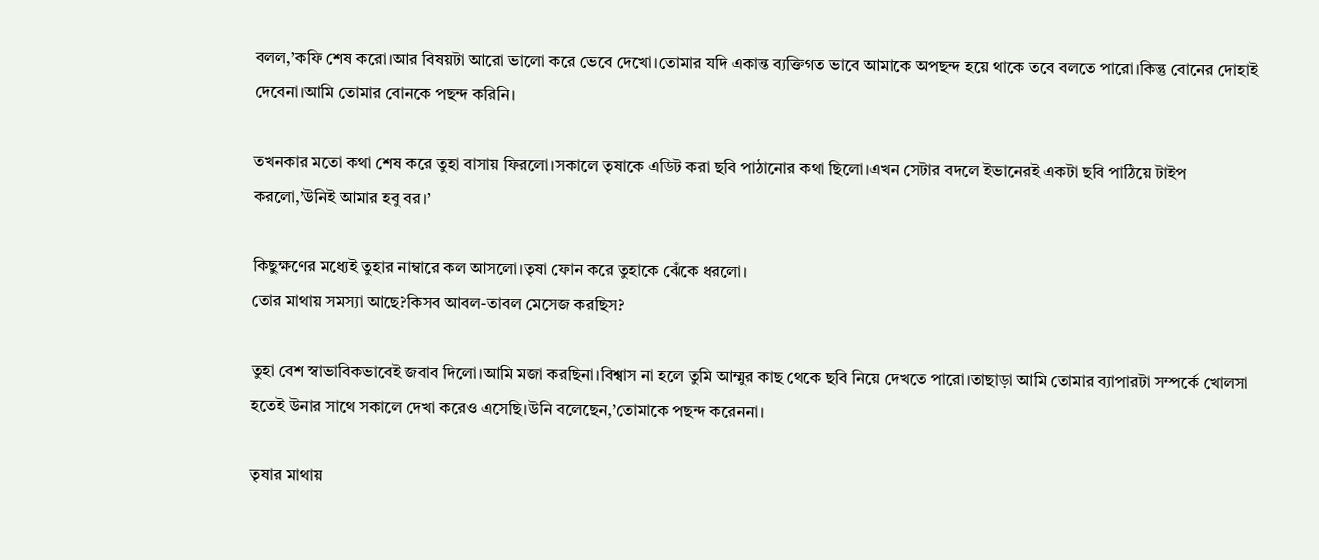বলল,’কফি শেষ করো।আর বিষয়টা আরো ভালো করে ভেবে দেখো।তোমার যদি একান্ত ব্যক্তিগত ভাবে আমাকে অপছন্দ হয়ে থাকে তবে বলতে পারো।কিন্তু বোনের দোহাই দেবেনা।আমি তোমার বোনকে পছন্দ করিনি।

তখনকার মতো কথা শেষ করে তুহা বাসায় ফিরলো।সকালে তৃষাকে এডিট করা ছবি পাঠানোর কথা ছিলো।এখন সেটার বদলে ইভানেরই একটা ছবি পাঠিয়ে টাইপ করলো,’উনিই আমার হবু বর।’

কিছুক্ষণের মধ্যেই তুহার নাম্বারে কল আসলো।তৃষা ফোন করে তুহাকে ঝেঁকে ধরলো।
তোর মাথায় সমস্যা আছে?কিসব আবল-তাবল মেসেজ করছিস?

তুহা বেশ স্বাভাবিকভাবেই জবাব দিলো।আমি মজা করছিনা।বিশ্বাস না হলে তুমি আম্মুর কাছ থেকে ছবি নিয়ে দেখতে পারো।তাছাড়া আমি তোমার ব্যাপারটা সম্পর্কে খোলসা হতেই উনার সাথে সকালে দেখা করেও এসেছি।উনি বলেছেন,’তোমাকে পছন্দ করেননা।

তৃষার মাথায়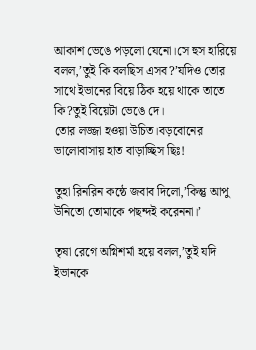আকাশ ভেঙে পড়লো যেনো।সে হুস হারিয়ে বলল,’তুই কি বলছিস এসব?’যদিও তোর সাথে ইভানের বিয়ে ঠিক হয়ে থাকে তাতে কি?তুই বিয়েটা ভেঙে দে।
তোর লজ্জা হওয়া উচিত।বড়বোনের ভালোবাসায় হাত বাড়াচ্ছিস ছিঃ!

তুহা রিনরিন কন্ঠে জবাব দিলো,’কিন্তু আপু উনিতো তোমাকে পছন্দই করেননা।’

তৃষা রেগে অগ্নিশর্মা হয়ে বলল,’তুই যদি ইভানকে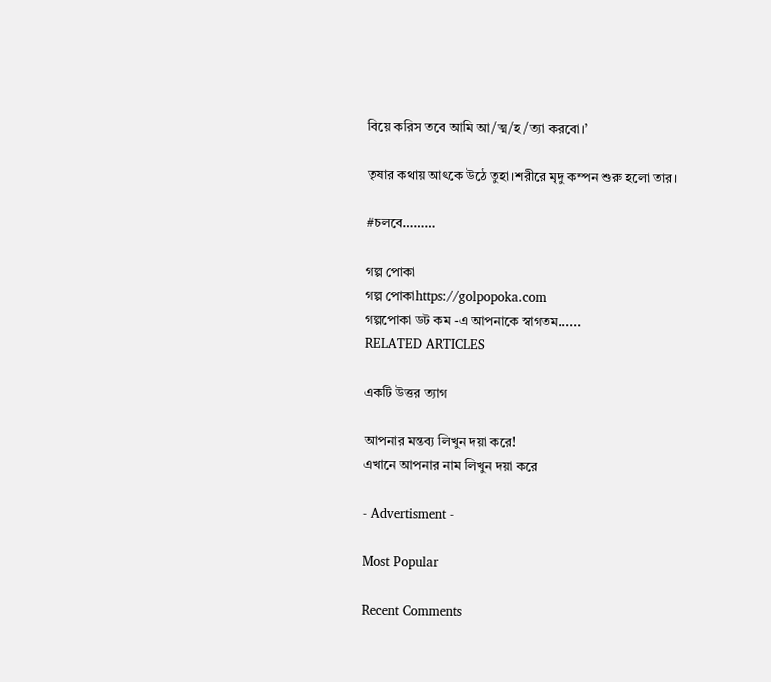বিয়ে করিস তবে আমি আ/ত্ম/হ/ত্যা করবো।’

তৃষার কথায় আৎকে উঠে তুহা।শরীরে মৃদু কম্পন শুরু হলো তার।

#চলবে………

গল্প পোকা
গল্প পোকাhttps://golpopoka.com
গল্পপোকা ডট কম -এ আপনাকে স্বাগতম......
RELATED ARTICLES

একটি উত্তর ত্যাগ

আপনার মন্তব্য লিখুন দয়া করে!
এখানে আপনার নাম লিখুন দয়া করে

- Advertisment -

Most Popular

Recent Comments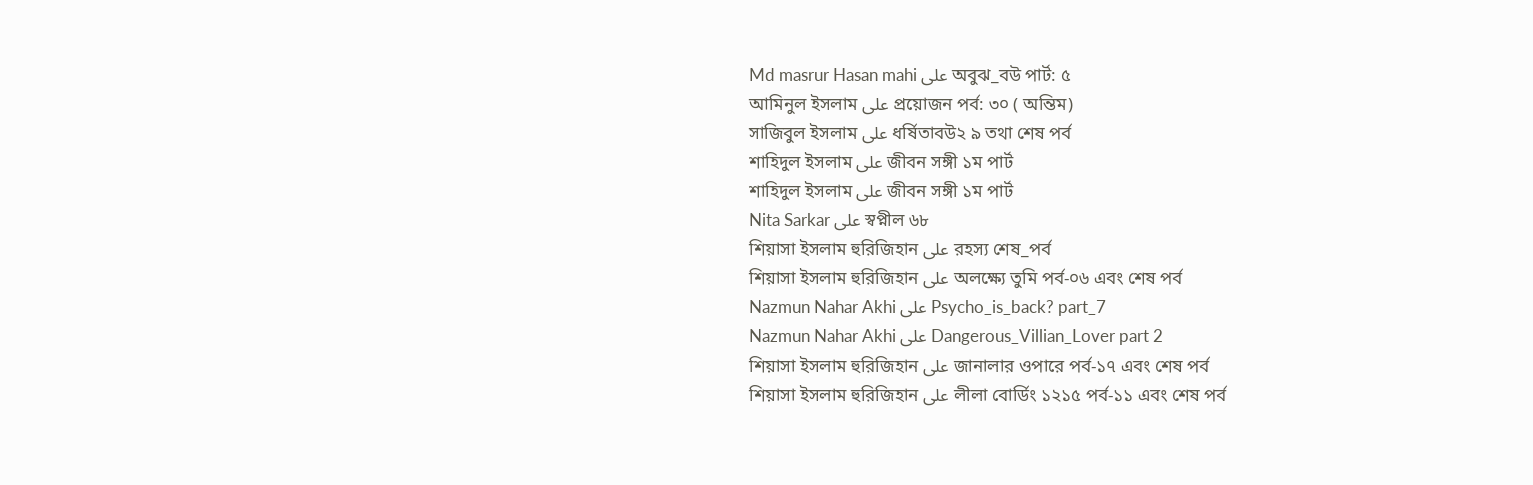Md masrur Hasan mahi على অবুঝ_বউ পার্ট: ৫
আমিনুল ইসলাম على প্রয়োজন পর্ব: ৩০ ( অন্তিম)
সাজিবুল ইসলাম على ধর্ষিতাবউ২ ৯ তথা শেষ পর্ব
শাহিদুল ইসলাম على জীবন সঙ্গী ১ম পার্ট
শাহিদুল ইসলাম على জীবন সঙ্গী ১ম পার্ট
Nita Sarkar على স্বপ্নীল ৬৮
শিয়াসা ইসলাম হুরিজিহান على রহস্য শেষ_পর্ব
শিয়াসা ইসলাম হুরিজিহান على অলক্ষ্যে তুমি পর্ব-০৬ এবং শেষ পর্ব
Nazmun Nahar Akhi على Psycho_is_back? part_7
Nazmun Nahar Akhi على Dangerous_Villian_Lover part 2
শিয়াসা ইসলাম হুরিজিহান على জানালার ওপারে পর্ব-১৭ এবং শেষ পর্ব
শিয়াসা ইসলাম হুরিজিহান على লীলা বোর্ডিং ১২১৫ পর্ব-১১ এবং শেষ পর্ব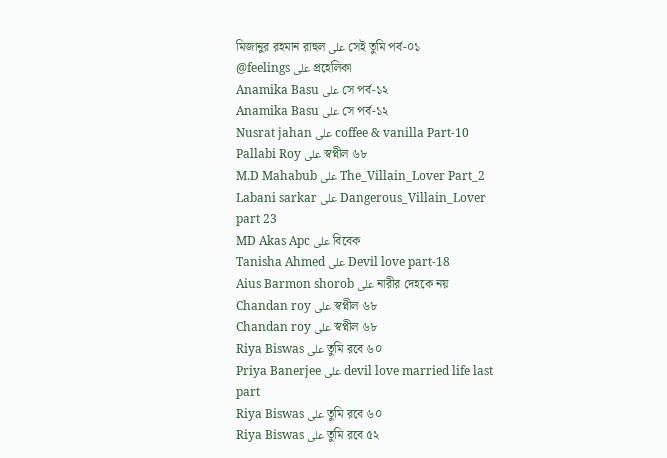মিজানুর রহমান রাহুল على সেই তুমি পর্ব-০১
@feelings على প্রহেলিকা
Anamika Basu على সে পর্ব-১২
Anamika Basu على সে পর্ব-১২
Nusrat jahan على coffee & vanilla Part-10
Pallabi Roy على স্বপ্নীল ৬৮
M.D Mahabub على The_Villain_Lover Part_2
Labani sarkar على Dangerous_Villain_Lover part 23
MD Akas Apc على বিবেক
Tanisha Ahmed على Devil love part-18
Aius Barmon shorob على নারীর দেহকে নয়
Chandan roy على স্বপ্নীল ৬৮
Chandan roy على স্বপ্নীল ৬৮
Riya Biswas على তুমি রবে ৬০
Priya Banerjee على devil love married life last part
Riya Biswas على তুমি রবে ৬০
Riya Biswas على তুমি রবে ৫২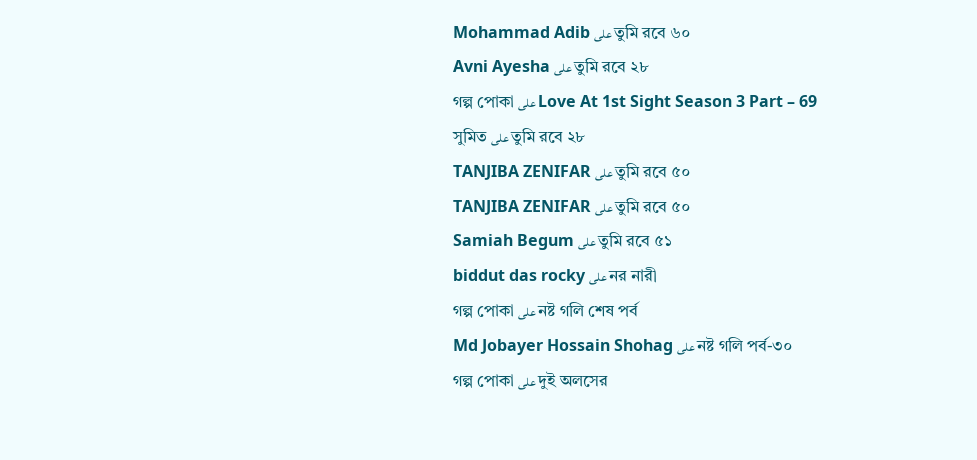Mohammad Adib على তুমি রবে ৬০
Avni Ayesha على তুমি রবে ২৮
গল্প পোকা على Love At 1st Sight Season 3 Part – 69
সুমিত على তুমি রবে ২৮
TANJIBA ZENIFAR على তুমি রবে ৫০
TANJIBA ZENIFAR على তুমি রবে ৫০
Samiah Begum على তুমি রবে ৫১
biddut das rocky على নর নারী
গল্প পোকা على নষ্ট গলি শেষ পর্ব
Md Jobayer Hossain Shohag على নষ্ট গলি পর্ব-৩০
গল্প পোকা على দুই অলসের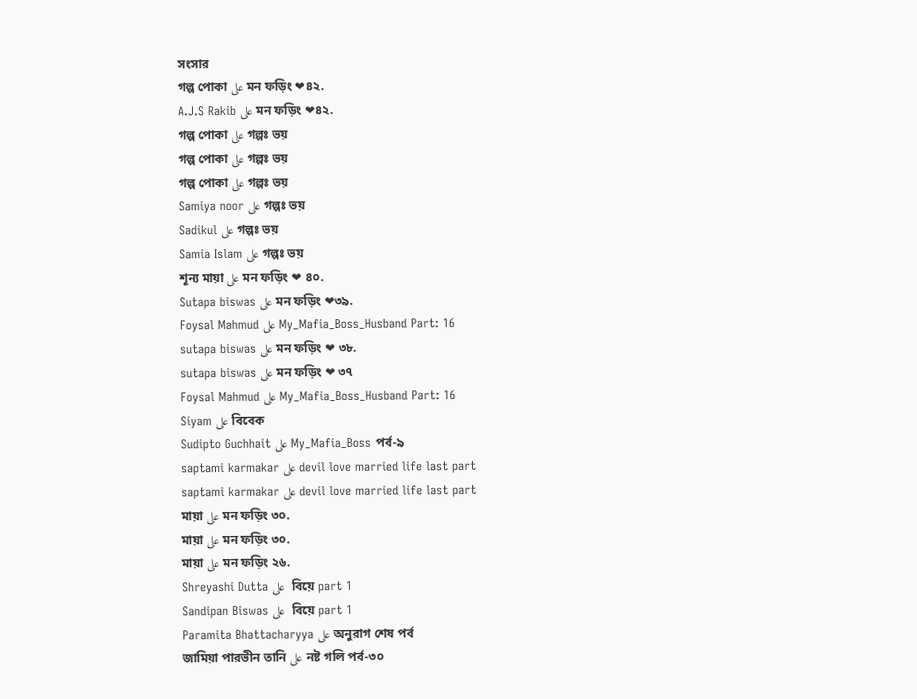সংসার
গল্প পোকা على মন ফড়িং ❤৪২.
A.J.S Rakib على মন ফড়িং ❤৪২.
গল্প পোকা على গল্পঃ ভয়
গল্প পোকা على গল্পঃ ভয়
গল্প পোকা على গল্পঃ ভয়
Samiya noor على গল্পঃ ভয়
Sadikul على গল্পঃ ভয়
Samia Islam على গল্পঃ ভয়
শূন্য মায়া على মন ফড়িং ❤ ৪০.
Sutapa biswas على মন ফড়িং ❤৩৯.
Foysal Mahmud على My_Mafia_Boss_Husband Part: 16
sutapa biswas على মন ফড়িং ❤ ৩৮.
sutapa biswas على মন ফড়িং ❤ ৩৭
Foysal Mahmud على My_Mafia_Boss_Husband Part: 16
Siyam على বিবেক
Sudipto Guchhait على My_Mafia_Boss পর্ব-৯
saptami karmakar على devil love married life last part
saptami karmakar على devil love married life last part
মায়া على মন ফড়িং ৩০.
মায়া على মন ফড়িং ৩০.
মায়া على মন ফড়িং ২৬.
Shreyashi Dutta على  বিয়ে part 1
Sandipan Biswas على  বিয়ে part 1
Paramita Bhattacharyya على অনুরাগ শেষ পর্ব
জামিয়া পারভীন তানি على নষ্ট গলি পর্ব-৩০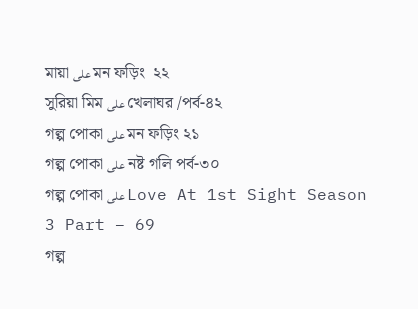মায়া على মন ফড়িং  ২২
সুরিয়া মিম على খেলাঘর /পর্ব-৪২
গল্প পোকা على মন ফড়িং ২১
গল্প পোকা على নষ্ট গলি পর্ব-৩০
গল্প পোকা على Love At 1st Sight Season 3 Part – 69
গল্প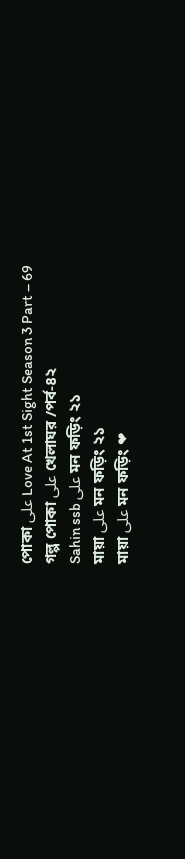পোকা على Love At 1st Sight Season 3 Part – 69
গল্প পোকা على খেলাঘর /পর্ব-৪২
Sahin ssb على মন ফড়িং ২১
মায়া على মন ফড়িং ২১
মায়া على মন ফড়িং ❤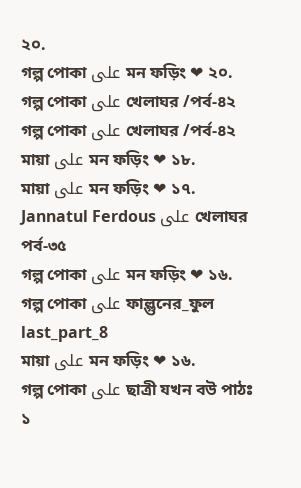২০.
গল্প পোকা على মন ফড়িং ❤ ২০.
গল্প পোকা على খেলাঘর /পর্ব-৪২
গল্প পোকা على খেলাঘর /পর্ব-৪২
মায়া على মন ফড়িং ❤ ১৮.
মায়া على মন ফড়িং ❤ ১৭.
Jannatul Ferdous على খেলাঘর পর্ব-৩৫
গল্প পোকা على মন ফড়িং ❤ ১৬.
গল্প পোকা على ফাল্গুনের_ফুল last_part_8
মায়া على মন ফড়িং ❤ ১৬.
গল্প পোকা على ছাত্রী যখন বউ পাঠঃ ১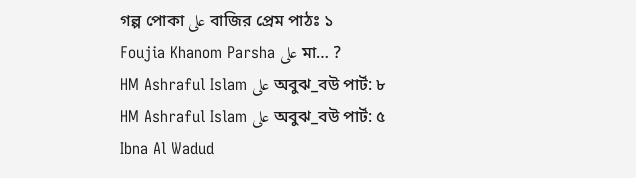গল্প পোকা على বাজির প্রেম পাঠঃ ১
Foujia Khanom Parsha على মা… ?
HM Ashraful Islam على অবুঝ_বউ পার্ট: ৮
HM Ashraful Islam على অবুঝ_বউ পার্ট: ৫
Ibna Al Wadud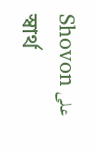Shovon على স্বার্থ